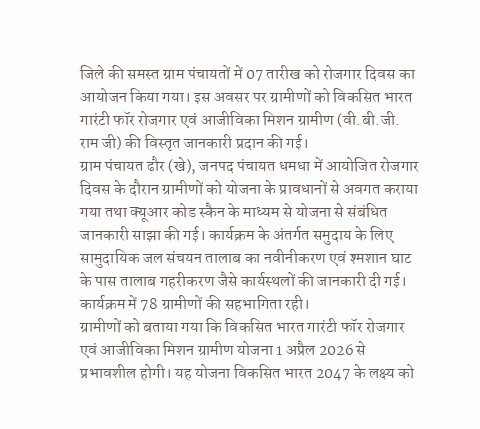जिले की समस्त ग्राम पंचायतों में 07 तारीख को रोजगार दिवस का आयोजन किया गया। इस अवसर पर ग्रामीणों को विकसित भारत गारंटी फॉर रोजगार एवं आजीविका मिशन ग्रामीण (वी.बी.जी. राम जी) की विस्तृत जानकारी प्रदान की गई।
ग्राम पंचायत ढौर (खे), जनपद पंचायत धमधा में आयोजित रोजगार दिवस के दौरान ग्रामीणों को योजना के प्रावधानों से अवगत कराया गया तथा क्यूआर कोड स्कैन के माध्यम से योजना से संबंधित जानकारी साझा की गई। कार्यक्रम के अंतर्गत समुदाय के लिए सामुदायिक जल संचयन तालाब का नवीनीकरण एवं श्मशान घाट के पास तालाब गहरीकरण जैसे कार्यस्थलों की जानकारी दी गई। कार्यक्रम में 78 ग्रामीणों की सहभागिता रही।
ग्रामीणों को बताया गया कि विकसित भारत गारंटी फॉर रोजगार एवं आजीविका मिशन ग्रामीण योजना 1 अप्रैल 2026 से प्रभावशील होगी। यह योजना विकसित भारत 2047 के लक्ष्य को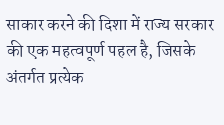साकार करने की दिशा में राज्य सरकार की एक महत्वपूर्ण पहल है, जिसके अंतर्गत प्रत्येक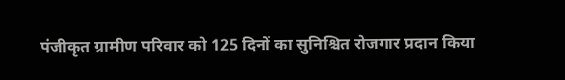पंजीकृत ग्रामीण परिवार को 125 दिनों का सुनिश्चित रोजगार प्रदान किया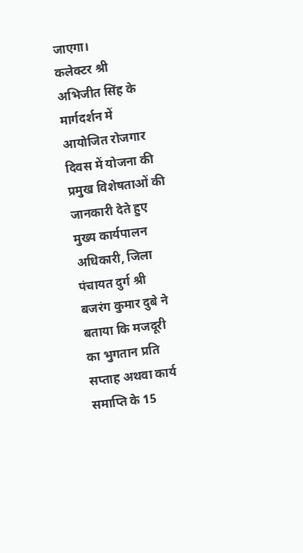जाएगा।
कलेक्टर श्री अभिजीत सिंह के मार्गदर्शन में आयोजित रोजगार दिवस में योजना की प्रमुख विशेषताओं की जानकारी देते हुए मुख्य कार्यपालन अधिकारी, जिला पंचायत दुर्ग श्री बजरंग कुमार दुबे ने बताया कि मजदूरी का भुगतान प्रति सप्ताह अथवा कार्य समाप्ति के 15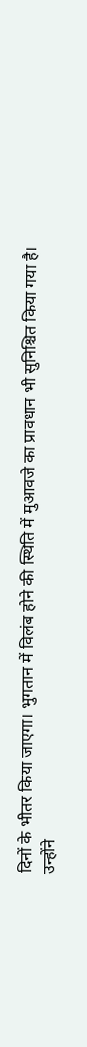दिनों के भीतर किया जाएगा। भुगतान में विलंब होने की स्थिति में मुआवजे का प्रावधान भी सुनिश्चित किया गया है।
उन्होंने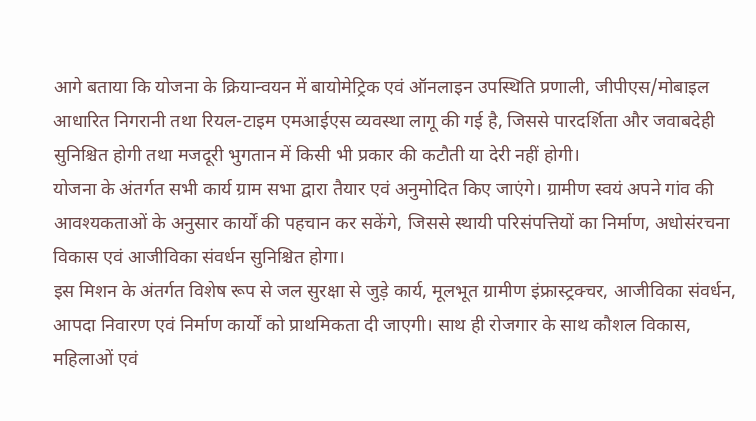आगे बताया कि योजना के क्रियान्वयन में बायोमेट्रिक एवं ऑनलाइन उपस्थिति प्रणाली, जीपीएस/मोबाइल आधारित निगरानी तथा रियल-टाइम एमआईएस व्यवस्था लागू की गई है, जिससे पारदर्शिता और जवाबदेही सुनिश्चित होगी तथा मजदूरी भुगतान में किसी भी प्रकार की कटौती या देरी नहीं होगी।
योजना के अंतर्गत सभी कार्य ग्राम सभा द्वारा तैयार एवं अनुमोदित किए जाएंगे। ग्रामीण स्वयं अपने गांव की आवश्यकताओं के अनुसार कार्यों की पहचान कर सकेंगे, जिससे स्थायी परिसंपत्तियों का निर्माण, अधोसंरचना विकास एवं आजीविका संवर्धन सुनिश्चित होगा।
इस मिशन के अंतर्गत विशेष रूप से जल सुरक्षा से जुड़े कार्य, मूलभूत ग्रामीण इंफ्रास्ट्रक्चर, आजीविका संवर्धन, आपदा निवारण एवं निर्माण कार्यों को प्राथमिकता दी जाएगी। साथ ही रोजगार के साथ कौशल विकास, महिलाओं एवं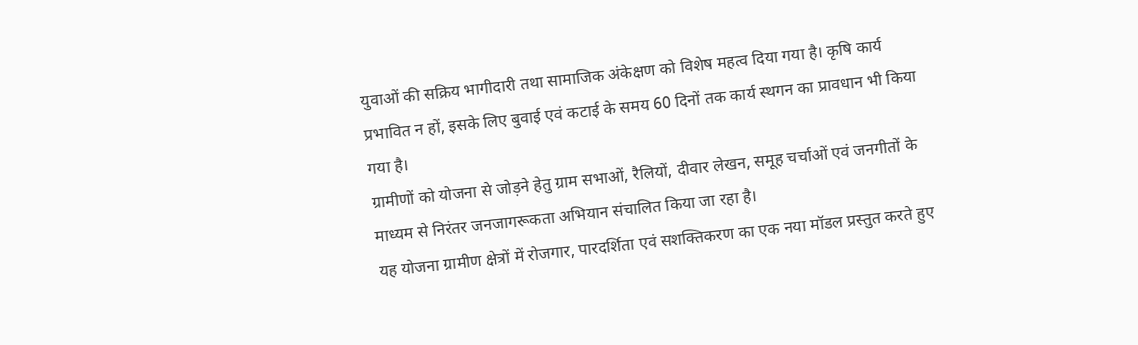युवाओं की सक्रिय भागीदारी तथा सामाजिक अंकेक्षण को विशेष महत्व दिया गया है। कृषि कार्य प्रभावित न हों, इसके लिए बुवाई एवं कटाई के समय 60 दिनों तक कार्य स्थगन का प्रावधान भी किया गया है।
ग्रामीणों को योजना से जोड़ने हेतु ग्राम सभाओं, रैलियों, दीवार लेखन, समूह चर्चाओं एवं जनगीतों के माध्यम से निरंतर जनजागरूकता अभियान संचालित किया जा रहा है।
यह योजना ग्रामीण क्षेत्रों में रोजगार, पारदर्शिता एवं सशक्तिकरण का एक नया मॉडल प्रस्तुत करते हुए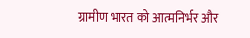ग्रामीण भारत को आत्मनिर्भर और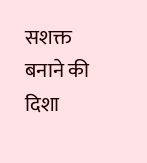सशक्त बनाने की दिशा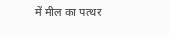में मील का पत्थर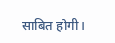साबित होगी।